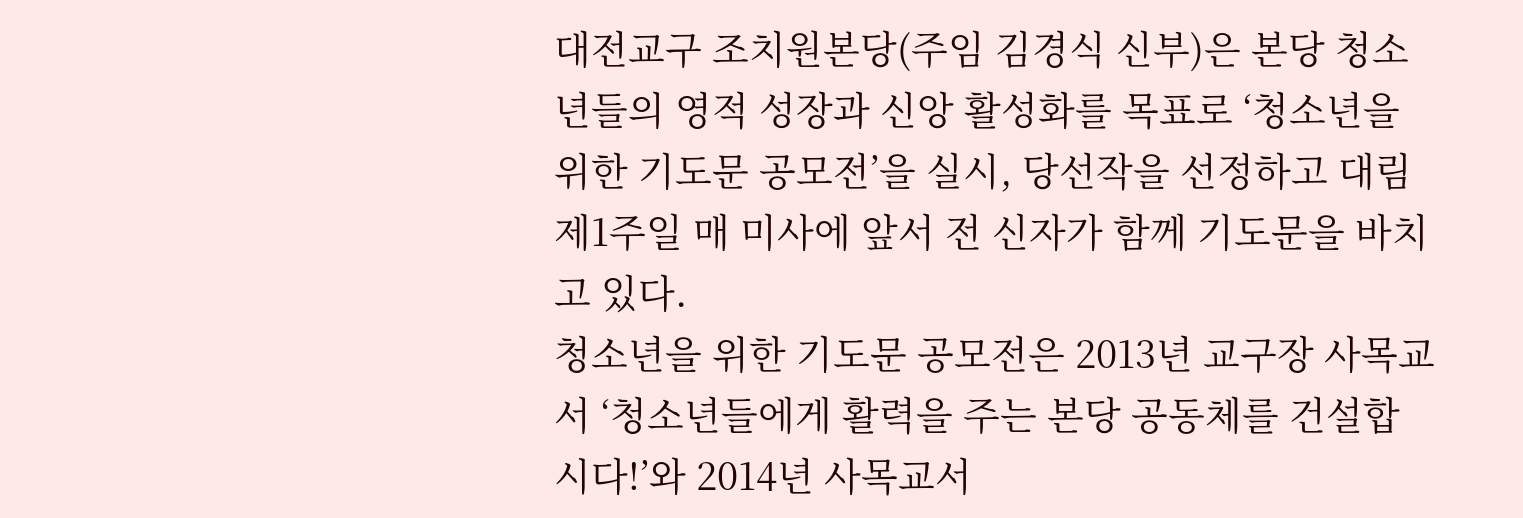대전교구 조치원본당(주임 김경식 신부)은 본당 청소년들의 영적 성장과 신앙 활성화를 목표로 ‘청소년을 위한 기도문 공모전’을 실시, 당선작을 선정하고 대림 제1주일 매 미사에 앞서 전 신자가 함께 기도문을 바치고 있다.
청소년을 위한 기도문 공모전은 2013년 교구장 사목교서 ‘청소년들에게 활력을 주는 본당 공동체를 건설합시다!’와 2014년 사목교서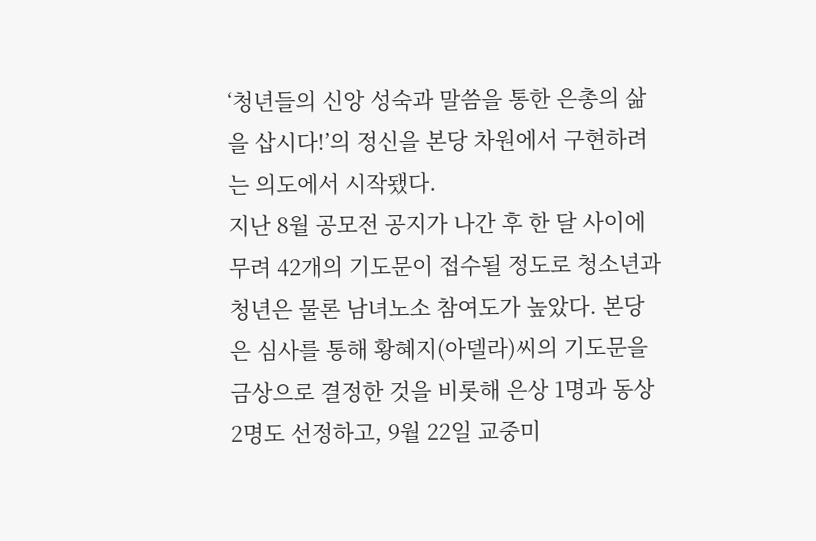‘청년들의 신앙 성숙과 말씀을 통한 은총의 삶을 삽시다!’의 정신을 본당 차원에서 구현하려는 의도에서 시작됐다.
지난 8월 공모전 공지가 나간 후 한 달 사이에 무려 42개의 기도문이 접수될 정도로 청소년과 청년은 물론 남녀노소 참여도가 높았다. 본당은 심사를 통해 황혜지(아델라)씨의 기도문을 금상으로 결정한 것을 비롯해 은상 1명과 동상 2명도 선정하고, 9월 22일 교중미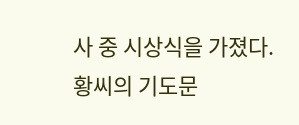사 중 시상식을 가졌다.
황씨의 기도문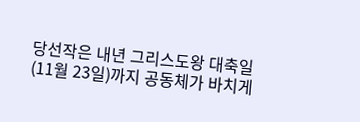당선작은 내년 그리스도왕 대축일(11월 23일)까지 공동체가 바치게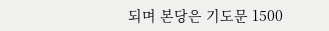되며 본당은 기도문 1500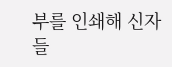부를 인쇄해 신자들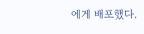에게 배포했다.